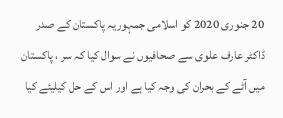20 جنوری 2020 کو اسلامی جمہوریہ پاکستان کے صدر ڈاکٹر عارف علوی سے صحافیوں نے سوال کیا کہ سر ، پاکستان میں آٹے کے بحران کی وجہ کیا ہے اور اس کے حل کیلیئے کیا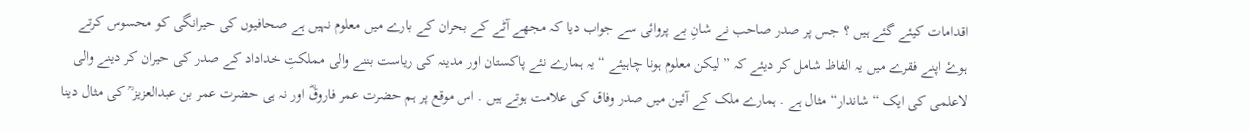اقدامات کیئے گئے ہیں ؟ جس پر صدر صاحب نے شانِ بے پروائی سے جواب دیا کہ مجھے آٹے کے بحران کے بارے میں معلوم نہیں ہے صحافیوں کی حیرانگی کو محسوس کرتے ہوۓ اپنے فقرے میں یہ الفاظ شامل کر دیئے کہ ” لیکن معلوم ہونا چاہیئے “ یہ ہمارے نئے پاکستان اور مدینہ کی ریاست بننے والی مملکتِ خداداد کے صدر کی حیران کر دینے والی لاعلمی کی ایک “شاندار“ مثال ہے . ہمارے ملک کے آئین میں صدر وفاق کی علامت ہوتے ہیں . اس موقع پر ہم حضرت عمر فاروقؓ اور نہ ہی حضرت عمر بن عبدالعزیز ؒ کی مثال دینا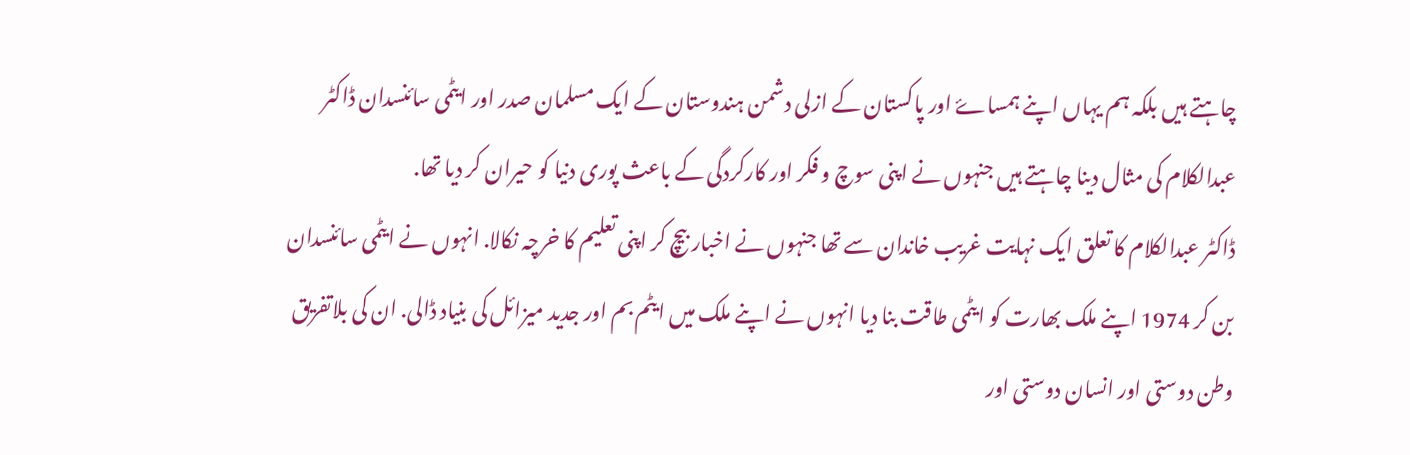چاہتے ہیں بلکہ ہم یہاں اپنے ہمساۓ اور پاکستان کے ازلی دشمن ہندوستان کے ایک مسلمان صدر اور ایٹمی سائنسدان ڈاکٹر عبدالکلام کی مثال دینا چاہتے ہیں جنہوں نے اپنی سوچ و فکر اور کارکردگی کے باعث پوری دنیا کو حیران کر دیا تھا.
ڈاکٹر عبدالکلام کا تعلق ایک نہایت غریب خاندان سے تھا جنہوں نے اخبار بیچ کر اپنی تعلیم کا خرچہ نکالا. انہوں نے ایٹمی سائنسدان بن کر 1974 اپنے ملک بھارت کو ایٹمی طاقت بنا دیا انہوں نے اپنے ملک میں ایٹم بم اور جدید میزائل کی بنیاد ڈالی. ان کی بلاتفریق وطن دوستی اور انسان دوستی اور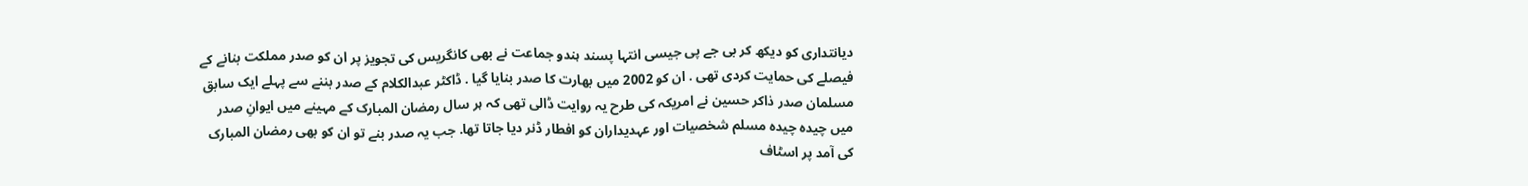دیانتداری کو دیکھ کر بی جے پی جیسی انتہا پسند ہندو جماعت نے بھی کانگریس کی تجویز پر ان کو صدر مملکت بنانے کے فیصلے کی حمایت کردی تھی . ان کو 2002 میں بھارت کا صدر بنایا گیا . ڈاکٹر عبدالکلام کے صدر بننے سے پہلے ایک سابق مسلمان صدر ذاکر حسین نے امریکہ کی طرح یہ روایت ڈالی تھی کہ ہر سال رمضان المبارک کے مہینے میں ایوانِ صدر میں چیدہ چیدہ مسلم شخصیات اور عہدیداران کو افطار ڈنر دیا جاتا تھا. جب یہ صدر بنے تو ان کو بھی رمضان المبارک کی آمد پر اسٹاف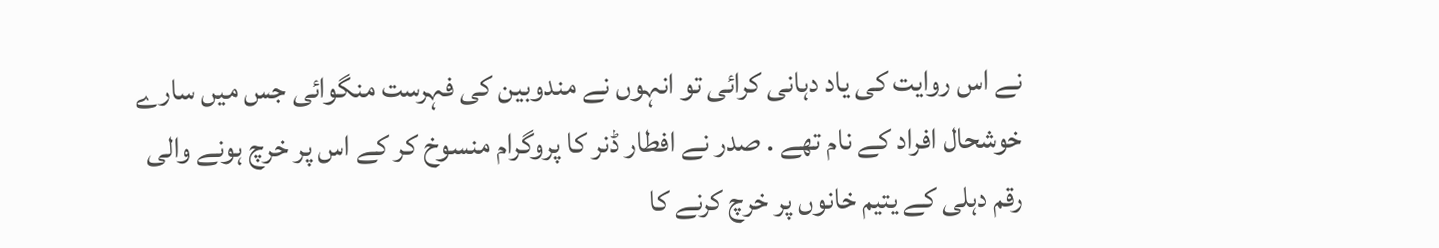نے اس روایت کی یاد دہانی کرائی تو انہوں نے مندوبین کی فہرست منگوائی جس میں سارے خوشحال افراد کے نام تھے . صدر نے افطار ڈنر کا پروگرام منسوخ کر کے اس پر خرچ ہونے والی رقم دہلی کے یتیم خانوں پر خرچ کرنے کا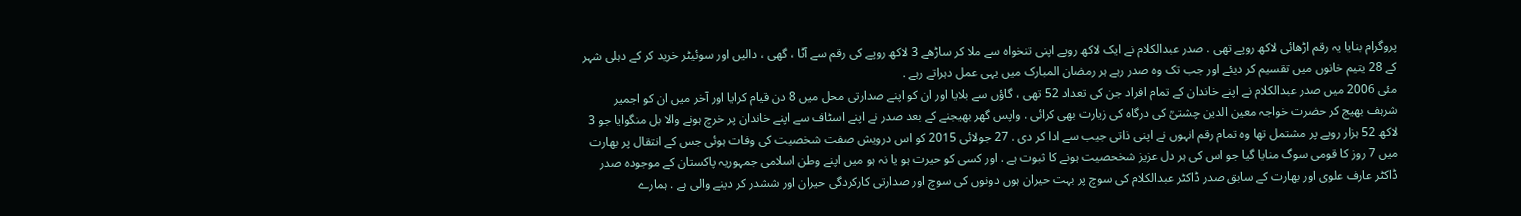پروگرام بنایا یہ رقم اڑھائی لاکھ روپے تھی . صدر عبدالکلام نے ایک لاکھ روپے اپنی تنخواہ سے ملا کر ساڑھے 3 لاکھ روپے کی رقم سے آٹا ، گھی ، دالیں اور سوئیٹر خرید کر کے دہلی شہر کے 28 یتیم خانوں میں تقسیم کر دیئے اور جب تک وہ صدر رہے ہر رمضان المبارک میں یہی عمل دہراتے رہے .
مئی 2006 میں صدر عبدالکلام نے اپنے خاندان کے تمام افراد جن کی تعداد 52 تھی ، گاؤں سے بلایا اور ان کو اپنے صدارتی محل میں 8 دن قیام کرایا اور آخر میں ان کو اجمیر شرہف بھیج کر حضرت خواجہ معین الدین چشتیؒ کی درگاہ کی زیارت بھی کرائی . واپس گھر بھیجنے کے بعد صدر نے اپنے اسٹاف سے اپنے خاندان پر خرچ ہونے والا بل منگوایا جو 3 لاکھ 52 ہزار روپے پر مشتمل تھا وہ تمام رقم انہوں نے اپنی ذاتی جیب سے ادا کر دی . 27 جولائی 2015 کو اس درویش صفت شخصیت کی وفات ہوئی جس کے انتقال پر بھارت میں 7 روز کا قومی سوگ منایا گیا جو اس کی ہر دل عزیز شخحصیت ہونے کا ثبوت ہے . اور کسی کو حیرت ہو یا نہ ہو میں اپنے وطن اسلامی جمہوریہ پاکستان کے موجودہ صدر ڈاکٹر عارف علوی اور بھارت کے سابق صدر ڈاکٹر عبدالکلام کی سوچ پر بہت حیران ہوں دونوں کی سوچ اور صدارتی کارکردگی حیران اور ششدر کر دینے والی ہے . ہمارے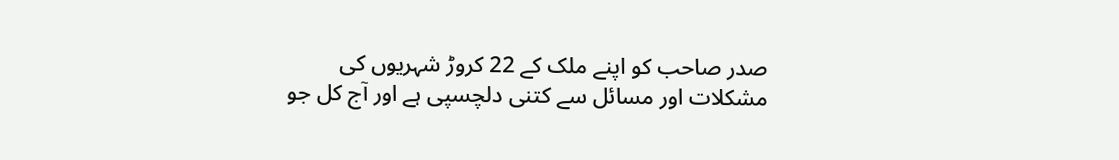صدر صاحب کو اپنے ملک کے 22 کروڑ شہریوں کی مشکلات اور مسائل سے کتنی دلچسپی ہے اور آج کل جو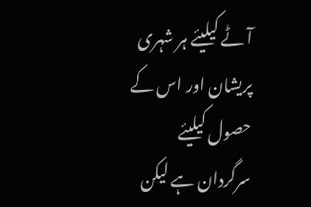آٹے کیلیئے ہر شہری پریشان اور اس کے حصول کیلیئے سرگردان ہے لیکن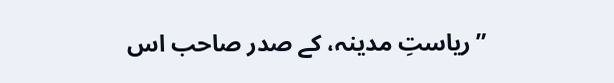” ریاستِ مدینہ، کے صدر صاحب اس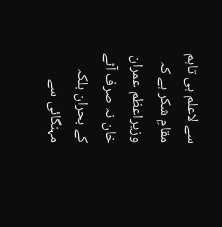سے لاعلم ہی تاہم مقامِ شکر ہے کہ وزیراعظم عمران خان نہ صرف آٹے کے بحران بلکہ مہنگائی سے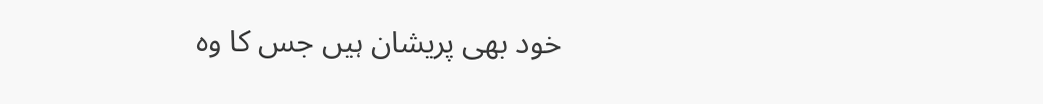خود بھی پریشان ہیں جس کا وہ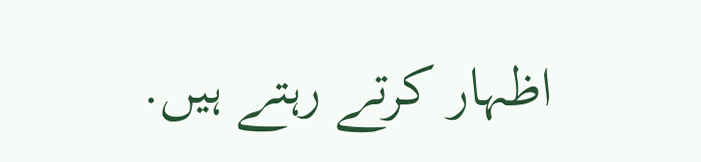اظہار کرتے رہتے ہیں.